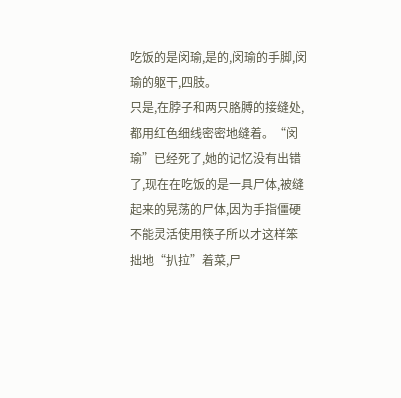吃饭的是闵瑜,是的,闵瑜的手脚,闵瑜的躯干,四肢。
只是,在脖子和两只胳膊的接缝处,都用红色细线密密地缝着。“闵瑜”已经死了,她的记忆没有出错了,现在在吃饭的是一具尸体,被缝起来的晃荡的尸体,因为手指僵硬不能灵活使用筷子所以才这样笨拙地“扒拉”着菜,尸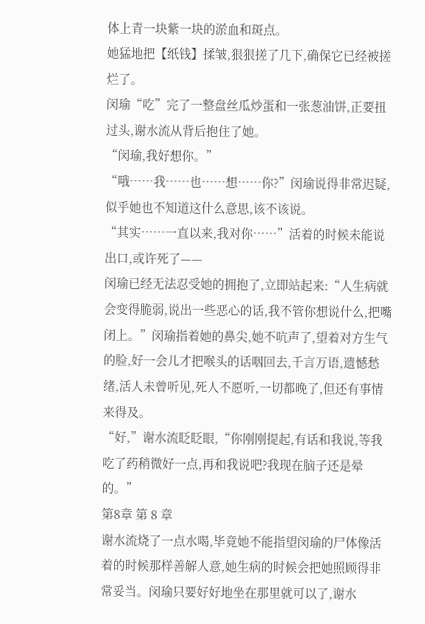体上青一块紫一块的淤血和斑点。
她猛地把【纸钱】揉皱,狠狠搓了几下,确保它已经被搓烂了。
闵瑜“吃”完了一整盘丝瓜炒蛋和一张葱油饼,正要扭过头,谢水流从背后抱住了她。
“闵瑜,我好想你。”
“哦……我……也……想……你?”闵瑜说得非常迟疑,似乎她也不知道这什么意思,该不该说。
“其实……一直以来,我对你……”活着的时候未能说出口,或许死了——
闵瑜已经无法忍受她的拥抱了,立即站起来:“人生病就会变得脆弱,说出一些恶心的话,我不管你想说什么,把嘴闭上。”闵瑜指着她的鼻尖,她不吭声了,望着对方生气的脸,好一会儿才把喉头的话咽回去,千言万语,遗憾愁绪,活人未曾听见,死人不愿听,一切都晚了,但还有事情来得及。
“好,”谢水流眨眨眼,“你刚刚提起,有话和我说,等我吃了药稍微好一点,再和我说吧?我现在脑子还是晕的。”
第8章 第 8 章
谢水流烧了一点水喝,毕竟她不能指望闵瑜的尸体像活着的时候那样善解人意,她生病的时候会把她照顾得非常妥当。闵瑜只要好好地坐在那里就可以了,谢水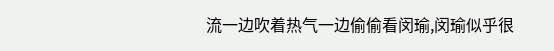流一边吹着热气一边偷偷看闵瑜,闵瑜似乎很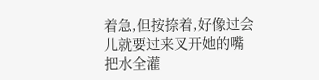着急,但按捺着,好像过会儿就要过来叉开她的嘴把水全灌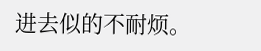进去似的不耐烦。